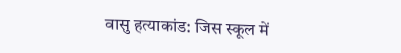वासु हत्याकांड: जिस स्कूल में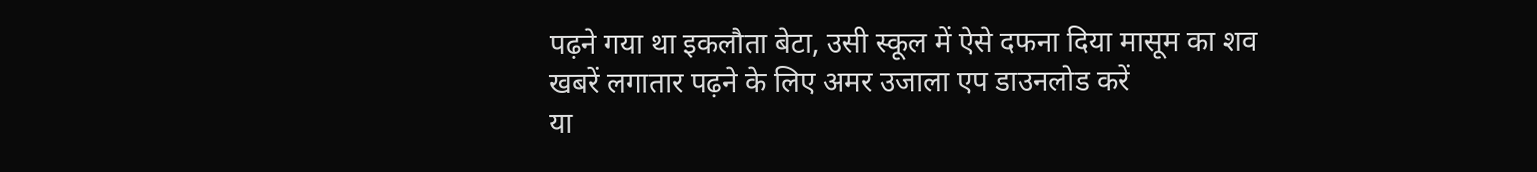पढ़ने गया था इकलौता बेटा, उसी स्कूल में ऐसे दफना दिया मासूम का शव
खबरें लगातार पढ़ने के लिए अमर उजाला एप डाउनलोड करें
या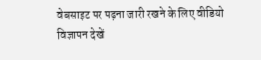वेबसाइट पर पढ़ना जारी रखने के लिए वीडियो विज्ञापन देखें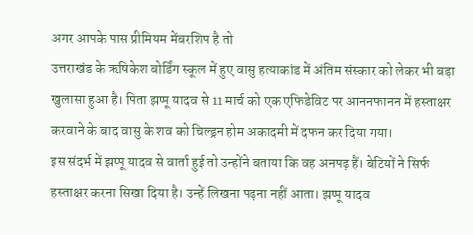अगर आपके पास प्रीमियम मेंबरशिप है तो
उत्तराखंड के ऋषिकेश बोर्डिंग स्कूल में हुए वासु हत्याकांड में अंतिम संस्कार को लेकर भी बड़ा खुलासा हुआ है। पिता झप्पू यादव से 11 मार्च को एक एफिडेविट पर आननफानन में हस्ताक्षर करवाने के बाद वासु के शव को चिल्ड्रन होम अकादमी में दफन कर दिया गया।
इस संदर्भ में झप्पू यादव से वार्ता हुई तो उन्होंने बताया कि वह अनपढ़ हैं। बेटियों ने सिर्फ हस्ताक्षर करना सिखा दिया है। उन्हें लिखना पढ़ना नहीं आता। झप्पू यादव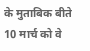के मुताबिक बीते 10 मार्च को वे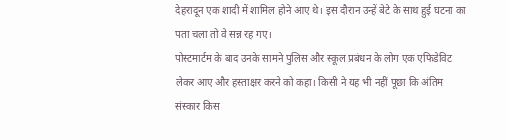देहरादून एक शादी में शामिल होने आए थे। इस दौरान उन्हें बेटे के साथ हुई घटना का पता चला तो वे सन्न रह गए।
पोस्टमार्टम के बाद उनके सामने पुलिस और स्कूल प्रबंधन के लोग एक एफिडेविट लेकर आए और हस्ताक्षर करने को कहा। किसी ने यह भी नहीं पूछा कि अंतिम संस्कार किस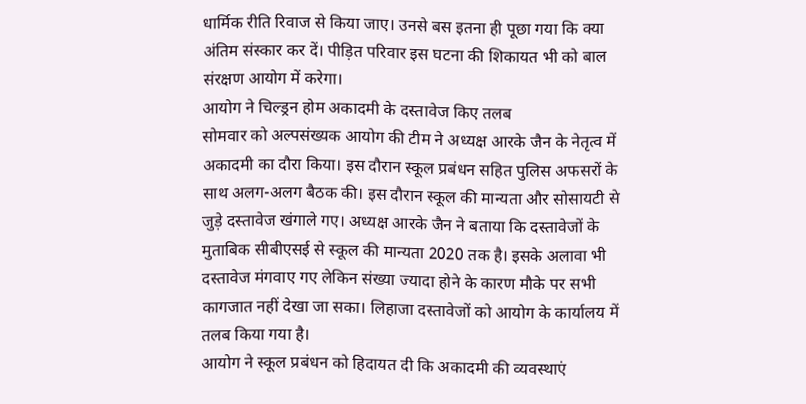धार्मिक रीति रिवाज से किया जाए। उनसे बस इतना ही पूछा गया कि क्या अंतिम संस्कार कर दें। पीड़ित परिवार इस घटना की शिकायत भी को बाल संरक्षण आयोग में करेगा।
आयोग ने चिल्ड्रन होम अकादमी के दस्तावेज किए तलब
सोमवार को अल्पसंख्यक आयोग की टीम ने अध्यक्ष आरके जैन के नेतृत्व में अकादमी का दौरा किया। इस दौरान स्कूल प्रबंधन सहित पुलिस अफसरों के साथ अलग-अलग बैठक की। इस दौरान स्कूल की मान्यता और सोसायटी से जुड़े दस्तावेज खंगाले गए। अध्यक्ष आरके जैन ने बताया कि दस्तावेजों के मुताबिक सीबीएसई से स्कूल की मान्यता 2020 तक है। इसके अलावा भी दस्तावेज मंगवाए गए लेकिन संख्या ज्यादा होने के कारण मौके पर सभी कागजात नहीं देखा जा सका। लिहाजा दस्तावेजों को आयोग के कार्यालय में तलब किया गया है।
आयोग ने स्कूल प्रबंधन को हिदायत दी कि अकादमी की व्यवस्थाएं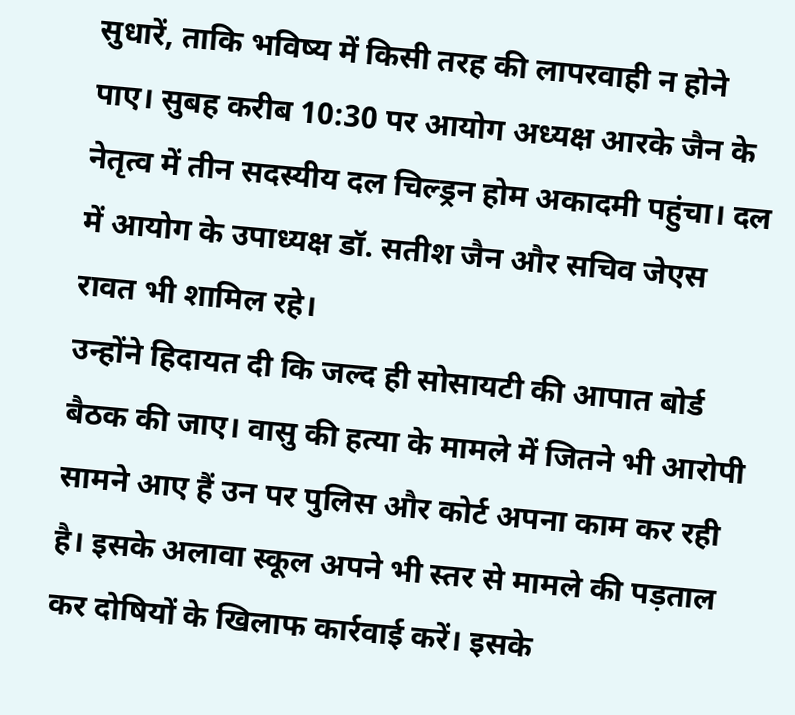सुधारें, ताकि भविष्य में किसी तरह की लापरवाही न होने पाए। सुबह करीब 10:30 पर आयोग अध्यक्ष आरके जैन के नेतृत्व में तीन सदस्यीय दल चिल्ड्रन होम अकादमी पहुंचा। दल में आयोग के उपाध्यक्ष डॉ. सतीश जैन और सचिव जेएस रावत भी शामिल रहे।
उन्होंने हिदायत दी कि जल्द ही सोसायटी की आपात बोर्ड बैठक की जाए। वासु की हत्या के मामले में जितने भी आरोपी सामने आए हैं उन पर पुलिस और कोर्ट अपना काम कर रही है। इसके अलावा स्कूल अपने भी स्तर से मामले की पड़ताल कर दोषियों के खिलाफ कार्रवाई करें। इसके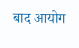बाद आयोग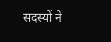सदस्यों ने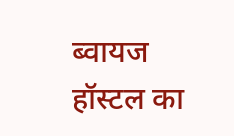ब्वायज हॉस्टल का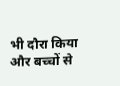भी दौरा किया और बच्चों से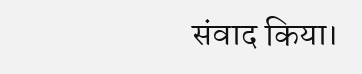संवाद किया।